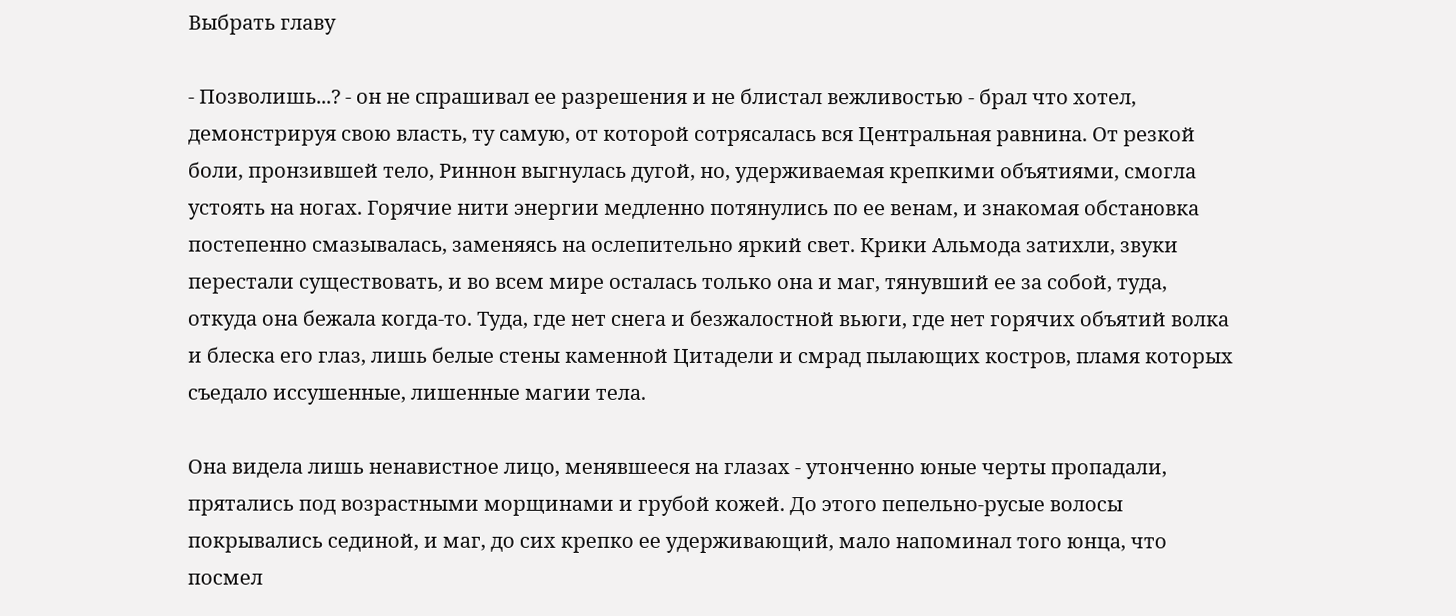Выбрать главу

- Позволишь...? - он не спрашивал ее разрешения и не блистал вежливостью - брал что хотел, демонстрируя свою власть, ту самую, от которой сотрясалась вся Центральная равнина. От резкой боли, пронзившей тело, Риннон выгнулась дугой, но, удерживаемая крепкими объятиями, смогла устоять на ногах. Горячие нити энергии медленно потянулись по ее венам, и знакомая обстановка постепенно смазывалась, заменяясь на ослепительно яркий свет. Крики Альмода затихли, звуки перестали существовать, и во всем мире осталась только она и маг, тянувший ее за собой, туда, откуда она бежала когда-то. Туда, где нет снега и безжалостной вьюги, где нет горячих объятий волка и блеска его глаз, лишь белые стены каменной Цитадели и смрад пылающих костров, пламя которых съедало иссушенные, лишенные магии тела.

Она видела лишь ненавистное лицо, менявшееся на глазах - утонченно юные черты пропадали, прятались под возрастными морщинами и грубой кожей. До этого пепельно-русые волосы покрывались сединой, и маг, до сих крепко ее удерживающий, мало напоминал того юнца, что посмел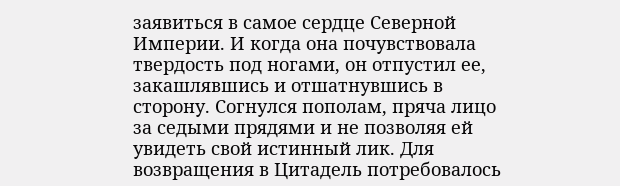заявиться в самое сердце Северной Империи. И когда она почувствовала твердость под ногами, он отпустил ее, закашлявшись и отшатнувшись в сторону. Согнулся пополам, пряча лицо за седыми прядями и не позволяя ей увидеть свой истинный лик. Для возвращения в Цитадель потребовалось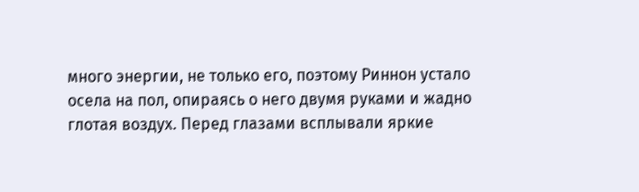много энергии, не только его, поэтому Риннон устало осела на пол, опираясь о него двумя руками и жадно глотая воздух. Перед глазами всплывали яркие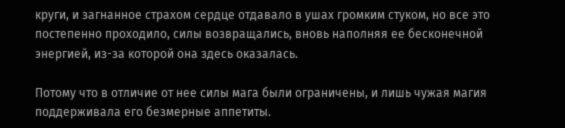круги, и загнанное страхом сердце отдавало в ушах громким стуком, но все это постепенно проходило, силы возвращались, вновь наполняя ее бесконечной энергией, из-за которой она здесь оказалась.

Потому что в отличие от нее силы мага были ограничены, и лишь чужая магия поддерживала его безмерные аппетиты.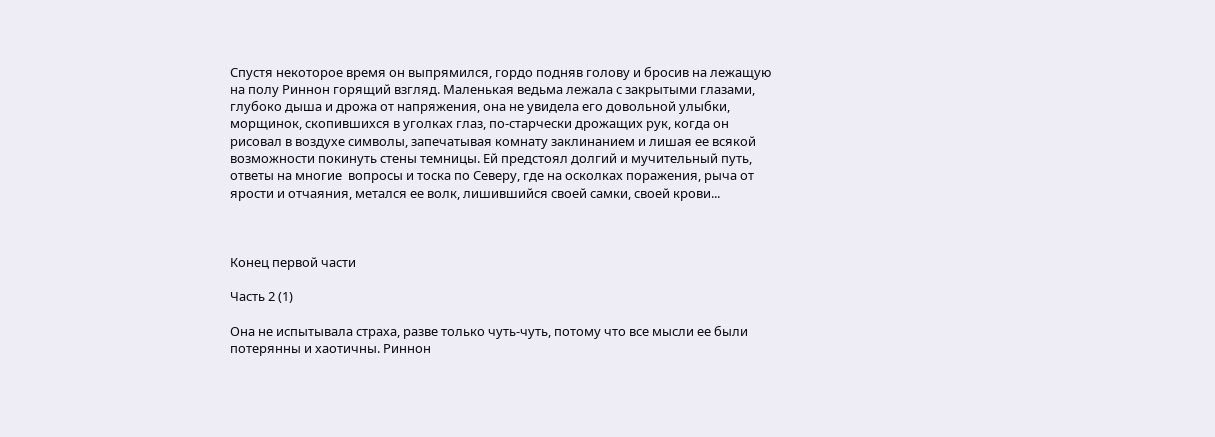Спустя некоторое время он выпрямился, гордо подняв голову и бросив на лежащую на полу Риннон горящий взгляд. Маленькая ведьма лежала с закрытыми глазами, глубоко дыша и дрожа от напряжения, она не увидела его довольной улыбки, морщинок, скопившихся в уголках глаз, по-старчески дрожащих рук, когда он рисовал в воздухе символы, запечатывая комнату заклинанием и лишая ее всякой возможности покинуть стены темницы. Ей предстоял долгий и мучительный путь, ответы на многие  вопросы и тоска по Северу, где на осколках поражения, рыча от ярости и отчаяния, метался ее волк, лишившийся своей самки, своей крови...



Конец первой части

Часть 2 (1)

Она не испытывала страха, разве только чуть-чуть, потому что все мысли ее были потерянны и хаотичны. Риннон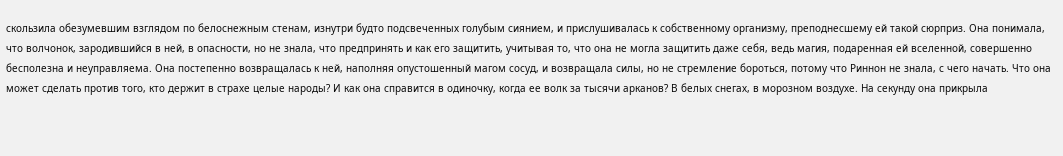скользила обезумевшим взглядом по белоснежным стенам, изнутри будто подсвеченных голубым сиянием, и прислушивалась к собственному организму, преподнесшему ей такой сюрприз. Она понимала, что волчонок, зародившийся в ней, в опасности, но не знала, что предпринять и как его защитить, учитывая то, что она не могла защитить даже себя, ведь магия, подаренная ей вселенной, совершенно бесполезна и неуправляема. Она постепенно возвращалась к ней, наполняя опустошенный магом сосуд, и возвращала силы, но не стремление бороться, потому что Риннон не знала, с чего начать. Что она может сделать против того, кто держит в страхе целые народы? И как она справится в одиночку, когда ее волк за тысячи арканов? В белых снегах, в морозном воздухе. На секунду она прикрыла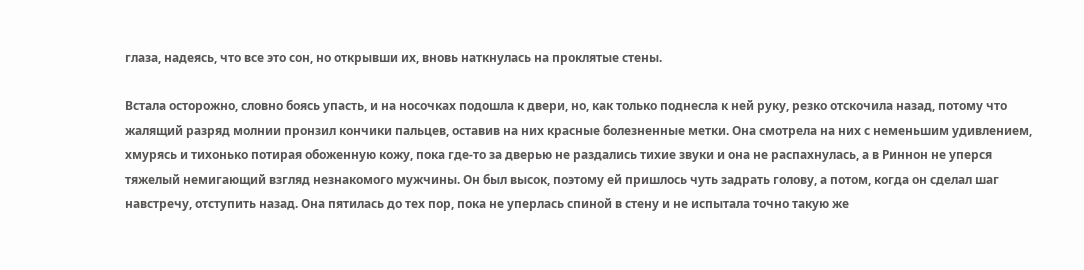глаза, надеясь, что все это сон, но открывши их, вновь наткнулась на проклятые стены.

Встала осторожно, словно боясь упасть, и на носочках подошла к двери, но, как только поднесла к ней руку, резко отскочила назад, потому что жалящий разряд молнии пронзил кончики пальцев, оставив на них красные болезненные метки. Она смотрела на них с неменьшим удивлением, хмурясь и тихонько потирая обоженную кожу, пока где-то за дверью не раздались тихие звуки и она не распахнулась, а в Риннон не уперся тяжелый немигающий взгляд незнакомого мужчины. Он был высок, поэтому ей пришлось чуть задрать голову, а потом, когда он сделал шаг навстречу, отступить назад. Она пятилась до тех пор, пока не уперлась спиной в стену и не испытала точно такую же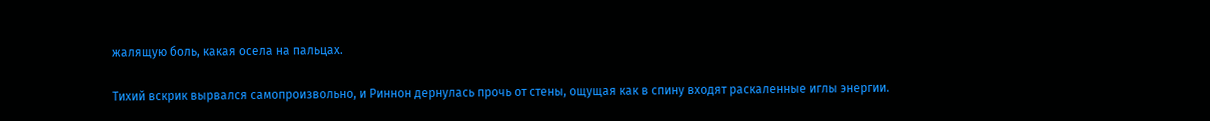жалящую боль, какая осела на пальцах.

Тихий вскрик вырвался самопроизвольно, и Риннон дернулась прочь от стены, ощущая как в спину входят раскаленные иглы энергии.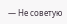— Не советую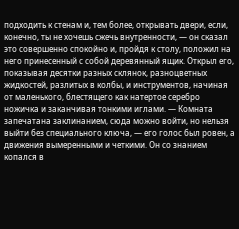подходить к стенам и, тем более, открывать двери, если, конечно, ты не хочешь сжечь внутренности, — он сказал это совершенно спокойно и, пройдя к столу, положил на него принесенный с собой деревянный ящик. Открыл его, показывая десятки разных склянок, разноцветных жидкостей, разлитых в колбы, и инструментов, начиная от маленького, блестящего как натертое серебро ножичка и заканчивая тонкими иглами. — Комната запечатана заклинанием, сюда можно войти, но нельзя выйти без специального ключа, — его голос был ровен, а движения вымеренными и четкими. Он со знанием копался в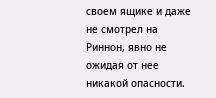своем ящике и даже не смотрел на Риннон, явно не ожидая от нее никакой опасности.